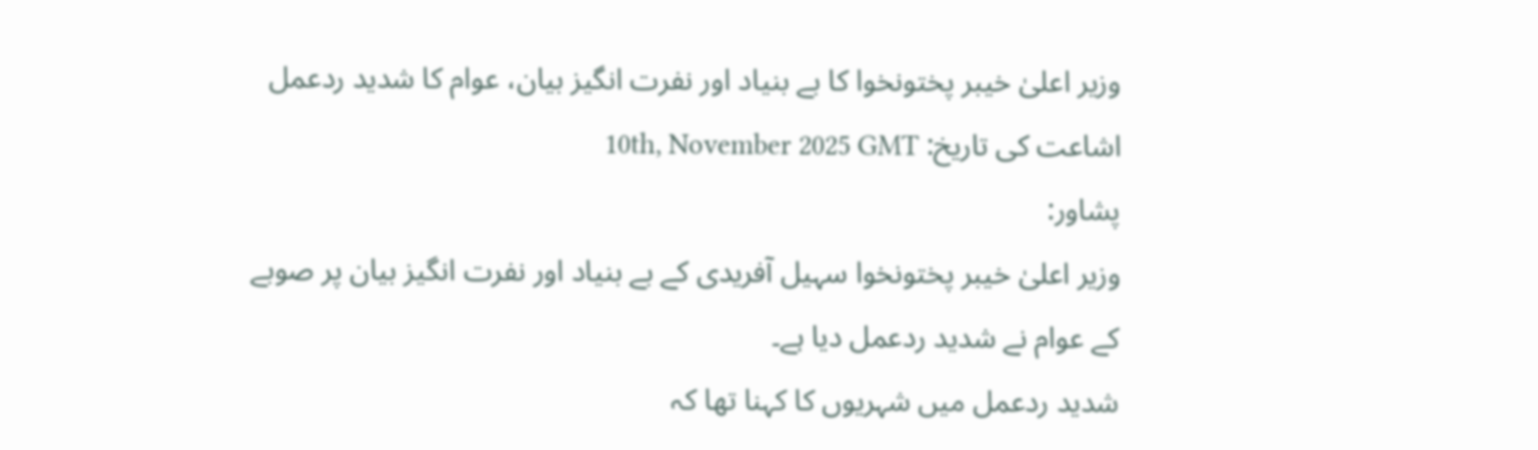وزیر اعلیٰ خیبر پختونخوا کا بے بنیاد اور نفرت انگیز بیان، عوام کا شدید ردعمل
اشاعت کی تاریخ: 10th, November 2025 GMT
پشاور:
وزیر اعلیٰ خیبر پختونخوا سہیل آفریدی کے بے بنیاد اور نفرت انگیز بیان پر صوبے کے عوام نے شدید ردعمل دیا ہے۔
شدید ردعمل میں شہریوں کا کہنا تھا کہ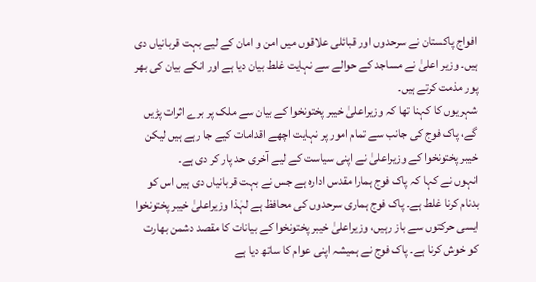افواج پاکستان نے سرحدوں اور قبائلی علاقوں میں امن و امان کے لیے بہت قربانیاں دی ہیں۔ وزیر اعلیٰ نے مساجد کے حوالے سے نہایت غلط بیان دیا ہے اور انکے بیان کی بھر پور مذمت کرتے ہیں۔
شہریوں کا کہنا تھا کہ وزیراعلیٰ خیبر پختونخوا کے بیان سے ملک پر برے اثرات پڑیں گے، پاک فوج کی جانب سے تمام امور پر نہایت اچھے اقدامات کیے جا رہے ہیں لیکن خیبر پختونخوا کے وزیراعلیٰ نے اپنی سیاست کے لیے آخری حد پار کر دی ہے۔
انہوں نے کہا کہ پاک فوج ہمارا مقدس ادارہ ہے جس نے بہت قربانیاں دی ہیں اس کو بدنام کرنا غلط ہے۔ پاک فوج ہماری سرحدوں کی محافظ ہے لہٰذا وزیراعلیٰ خیبر پختونخوا ایسی حرکتوں سے باز رہیں، وزیراعلیٰ خیبر پختونخوا کے بیانات کا مقصد دشمن بھارت کو خوش کرنا ہے۔ پاک فوج نے ہمیشہ اپنی عوام کا ساتھ دیا ہے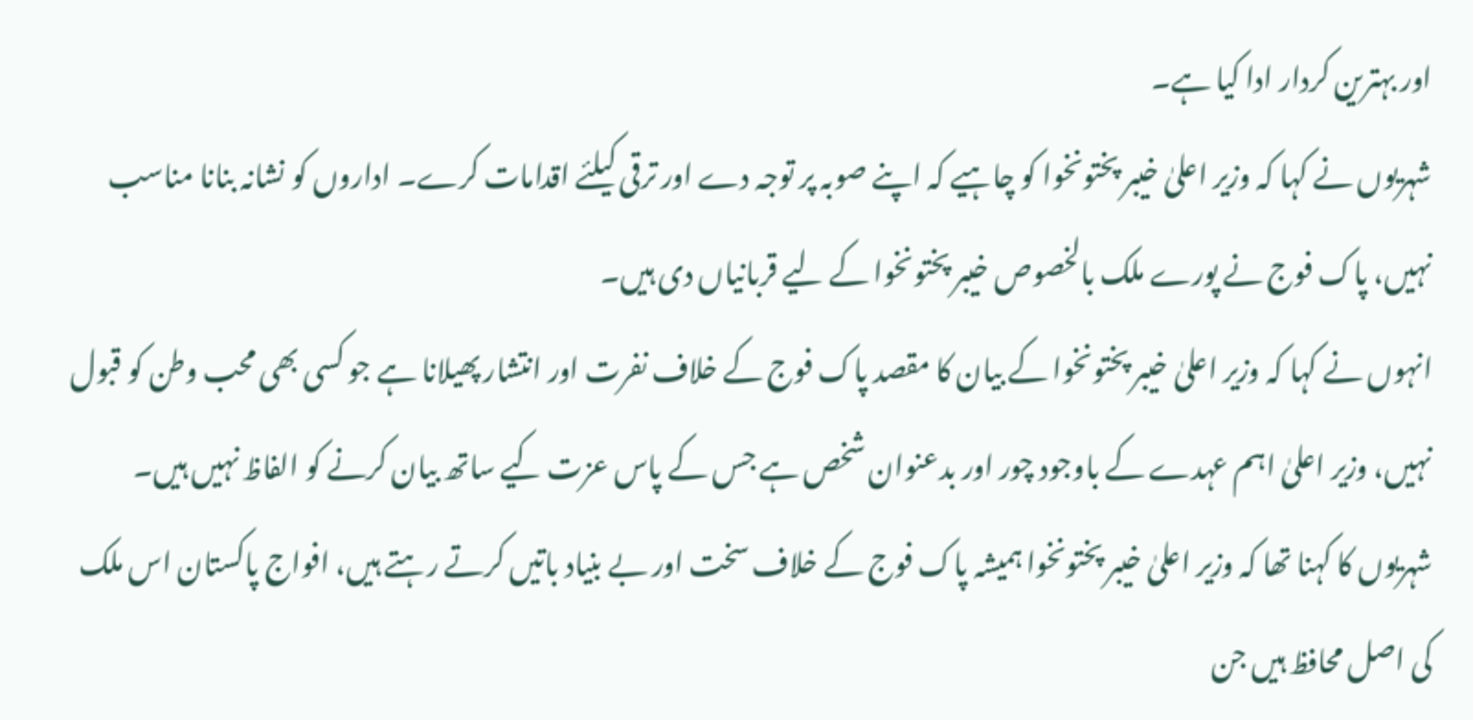اور بہترین کردار ادا کیا ہے۔
شہریوں نے کہا کہ وزیر اعلیٰ خیبر پختونخوا کو چاہیے کہ اپنے صوبہ پر توجہ دے اور ترقی کیلئے اقدامات کرے۔ اداروں کو نشانہ بنانا مناسب نہیں، پاک فوج نے پورے ملک بالخصوص خیبر پختونخوا کے لیے قربانیاں دی ہیں۔
انہوں نے کہا کہ وزیر اعلیٰ خیبر پختونخوا کے بیان کا مقصد پاک فوج کے خلاف نفرت اور انتشار پھیلانا ہے جو کسی بھی محب وطن کو قبول نہیں، وزیر اعلیٰ اہم عہدے کے باوجود چور اور بدعنوان شخص ہے جس کے پاس عزت کیے ساتھ بیان کرنے کو الفاظ نہیں ہیں۔
شہریوں کا کہنا تھا کہ وزیر اعلیٰ خیبر پختونخوا ہمیشہ پاک فوج کے خلاف سخت اور بے بنیاد باتیں کرتے رہتے ہیں، افواج پاکستان اس ملک کی اصل محافظ ہیں جن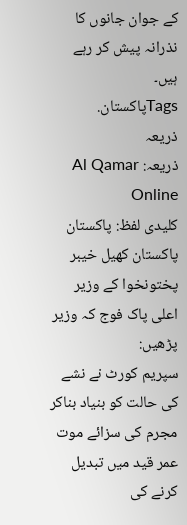کے جوان جانوں کا نذرانہ پیش کر رہے ہیں۔
Tagsپاکستان.
ذریعہ
ذریعہ: Al Qamar Online
کلیدی لفظ: پاکستان پاکستان کھیل خیبر پختونخوا کے وزیر اعلی پاک فوج کہ وزیر
پڑھیں:
سپریم کورٹ نے نشے کی حالت کو بنیاد بناکر مجرم کی سزائے موت عمر قید میں تبدیل کرنے کی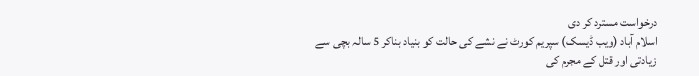درخواست مسترد کر دی
اسلام آباد (ویب ڈیسک) سپریم کورٹ نے نشے کی حالت کو بنیاد بناکر 5 سالہ بچی سے زیادتی اور قتل کے مجرم کی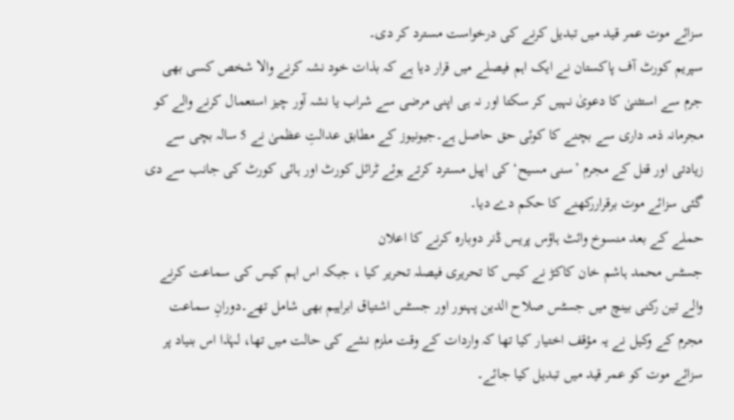سزائے موت عمر قید میں تبدیل کرنے کی درخواست مسترد کر دی۔
سپریم کورٹ آف پاکستان نے ایک اہم فیصلے میں قرار دیا ہے کہ بذات خود نشہ کرنے والا شخص کسی بھی جرم سے استثنیٰ کا دعویٰ نہیں کر سکتا اور نہ ہی اپنی مرضی سے شراب یا نشہ آور چیز استعمال کرنے والے کو مجرمانہ ذمہ داری سے بچنے کا کوئی حق حاصل ہے۔جیونیوز کے مطابق عدالتِ عظمیٰ نے 5 سالہ بچی سے زیادتی اور قتل کے مجرم ’سنی مسیح‘ کی اپیل مسترد کرتے ہوئے ٹرائل کورٹ اور ہائی کورٹ کی جانب سے دی گئی سزائے موت برقراررکھنے کا حکم دے دیا۔
حملے کے بعد منسوخ وائٹ ہاؤس پریس ڈنر دوبارہ کرنے کا اعلان
جسٹس محمد ہاشم خان کاکڑ نے کیس کا تحریری فیصلہ تحریر کیا ، جبکہ اس اہم کیس کی سماعت کرنے والے تین رکنی بینچ میں جسٹس صلاح الدین پہنور اور جسٹس اشتیاق ابراہیم بھی شامل تھے۔دورانِ سماعت مجرم کے وکیل نے یہ مؤقف اختیار کیا تھا کہ واردات کے وقت ملزم نشے کی حالت میں تھا، لہٰذا اس بنیاد پر سزائے موت کو عمر قید میں تبدیل کیا جائے۔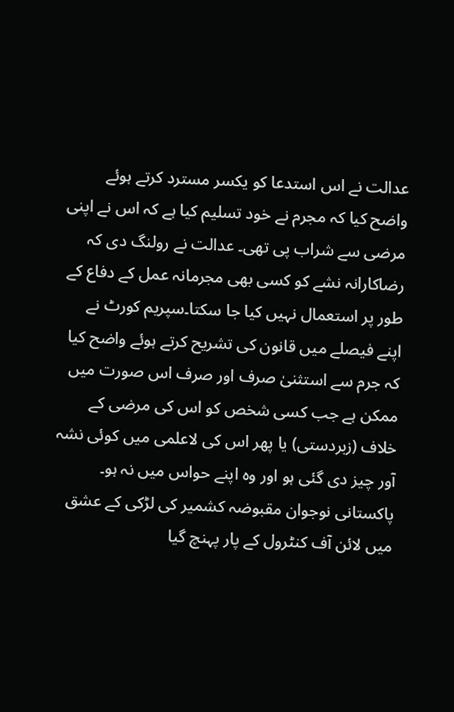عدالت نے اس استدعا کو یکسر مسترد کرتے ہوئے واضح کیا کہ مجرم نے خود تسلیم کیا ہے کہ اس نے اپنی مرضی سے شراب پی تھی۔ عدالت نے رولنگ دی کہ رضاکارانہ نشے کو کسی بھی مجرمانہ عمل کے دفاع کے طور پر استعمال نہیں کیا جا سکتا۔سپریم کورٹ نے اپنے فیصلے میں قانون کی تشریح کرتے ہوئے واضح کیا کہ جرم سے استثنیٰ صرف اور صرف اس صورت میں ممکن ہے جب کسی شخص کو اس کی مرضی کے خلاف (زبردستی) یا پھر اس کی لاعلمی میں کوئی نشہ آور چیز دی گئی ہو اور وہ اپنے حواس میں نہ ہو۔
پاکستانی نوجوان مقبوضہ کشمیر کی لڑکی کے عشق میں لائن آف کنٹرول کے پار پہنچ گیا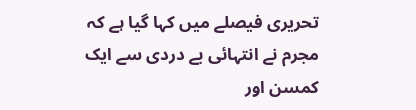تحریری فیصلے میں کہا گیا ہے کہ مجرم نے انتہائی بے دردی سے ایک کمسن اور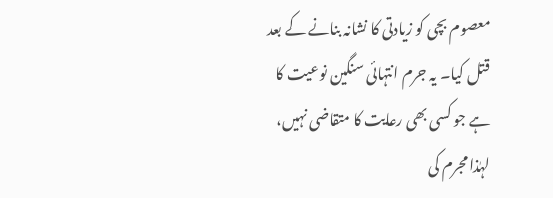معصوم بچی کو زیادتی کا نشانہ بنانے کے بعد قتل کیا۔ یہ جرم انتہائی سنگین نوعیت کا ہے جو کسی بھی رعایت کا متقاضی نہیں، لہٰذا مجرم کی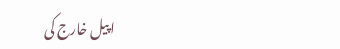اپیل خارج کی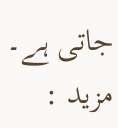جاتی ہے۔
مزید :